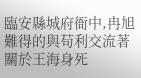臨安縣城府衙中,冉旭難得的與苟利交流著關於王海身死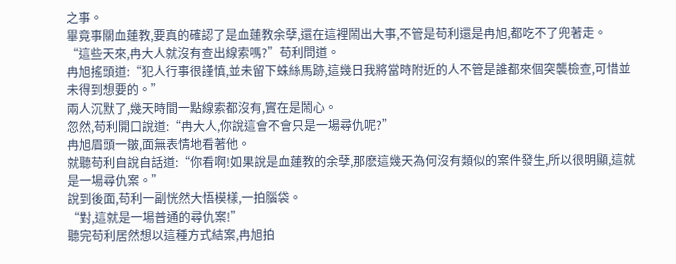之事。
畢竟事關血蓮教,要真的確認了是血蓮教余孽,還在這裡鬧出大事,不管是苟利還是冉旭,都吃不了兜著走。
“這些天來,冉大人就沒有查出線索嗎?”苟利問道。
冉旭搖頭道:“犯人行事很謹慎,並未留下蛛絲馬跡,這幾日我將當時附近的人不管是誰都來個突襲檢查,可惜並未得到想要的。”
兩人沉默了,幾天時間一點線索都沒有,實在是鬧心。
忽然,苟利開口說道:“冉大人,你說這會不會只是一場尋仇呢?”
冉旭眉頭一皺,面無表情地看著他。
就聽苟利自說自話道:“你看啊!如果說是血蓮教的余孽,那麽這幾天為何沒有類似的案件發生,所以很明顯,這就是一場尋仇案。”
說到後面,苟利一副恍然大悟模樣,一拍腦袋。
“對,這就是一場普通的尋仇案!”
聽完苟利居然想以這種方式結案,冉旭拍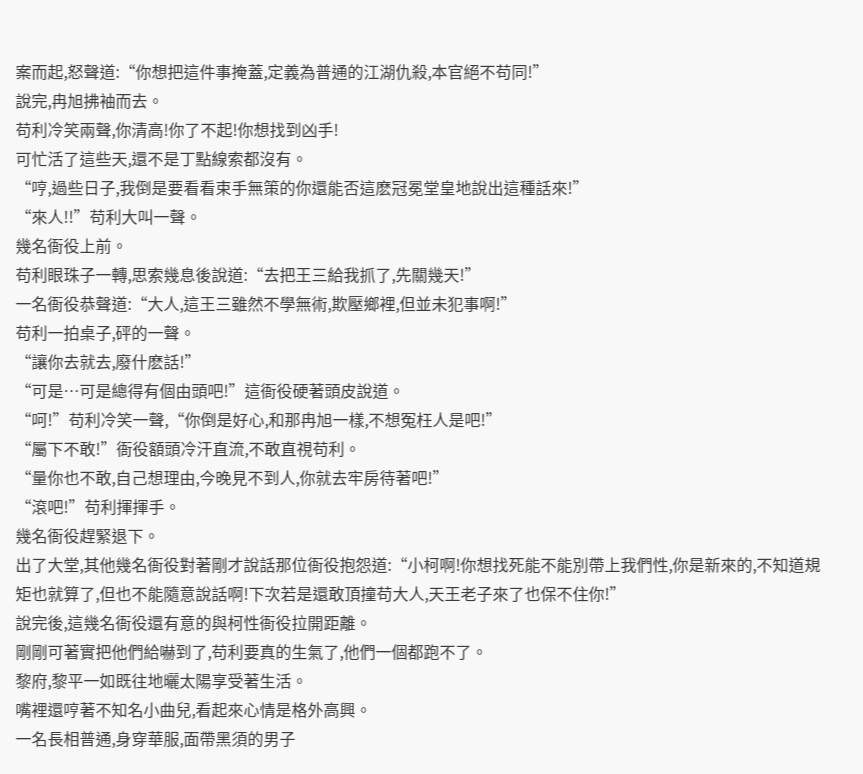案而起,怒聲道:“你想把這件事掩蓋,定義為普通的江湖仇殺,本官絕不苟同!”
說完,冉旭拂袖而去。
苟利冷笑兩聲,你清高!你了不起!你想找到凶手!
可忙活了這些天,還不是丁點線索都沒有。
“哼,過些日子,我倒是要看看束手無策的你還能否這麽冠冕堂皇地說出這種話來!”
“來人!!”苟利大叫一聲。
幾名衙役上前。
苟利眼珠子一轉,思索幾息後說道:“去把王三給我抓了,先關幾天!”
一名衙役恭聲道:“大人,這王三雖然不學無術,欺壓鄉裡,但並未犯事啊!”
苟利一拍桌子,砰的一聲。
“讓你去就去,廢什麽話!”
“可是…可是總得有個由頭吧!”這衙役硬著頭皮說道。
“呵!”苟利冷笑一聲,“你倒是好心,和那冉旭一樣,不想冤枉人是吧!”
“屬下不敢!”衙役額頭冷汗直流,不敢直視苟利。
“量你也不敢,自己想理由,今晚見不到人,你就去牢房待著吧!”
“滾吧!”苟利揮揮手。
幾名衙役趕緊退下。
出了大堂,其他幾名衙役對著剛才說話那位衙役抱怨道:“小柯啊!你想找死能不能別帶上我們性,你是新來的,不知道規矩也就算了,但也不能隨意說話啊!下次若是還敢頂撞苟大人,天王老子來了也保不住你!”
說完後,這幾名衙役還有意的與柯性衙役拉開距離。
剛剛可著實把他們給嚇到了,苟利要真的生氣了,他們一個都跑不了。
黎府,黎平一如既往地曬太陽享受著生活。
嘴裡還哼著不知名小曲兒,看起來心情是格外高興。
一名長相普通,身穿華服,面帶黑須的男子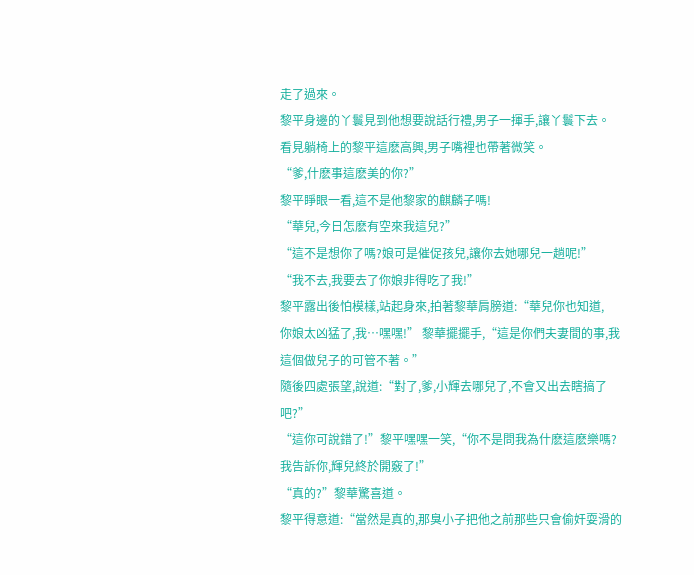走了過來。
黎平身邊的丫鬟見到他想要說話行禮,男子一揮手,讓丫鬟下去。
看見躺椅上的黎平這麽高興,男子嘴裡也帶著微笑。
“爹,什麽事這麽美的你?”
黎平睜眼一看,這不是他黎家的麒麟子嗎!
“華兒,今日怎麽有空來我這兒?”
“這不是想你了嗎?娘可是催促孩兒,讓你去她哪兒一趟呢!”
“我不去,我要去了你娘非得吃了我!”
黎平露出後怕模樣,站起身來,拍著黎華肩膀道:“華兒你也知道,
你娘太凶猛了,我…嘿嘿!” 黎華擺擺手,“這是你們夫妻間的事,我這個做兒子的可管不著。”
隨後四處張望,說道:“對了,爹,小輝去哪兒了,不會又出去瞎搞了吧?”
“這你可說錯了!”黎平嘿嘿一笑,“你不是問我為什麽這麽樂嗎?我告訴你,輝兒終於開竅了!”
“真的?”黎華驚喜道。
黎平得意道:“當然是真的,那臭小子把他之前那些只會偷奸耍滑的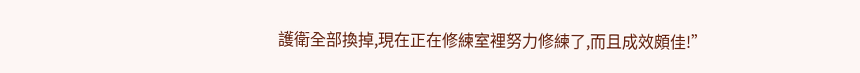護衛全部換掉,現在正在修練室裡努力修練了,而且成效頗佳!”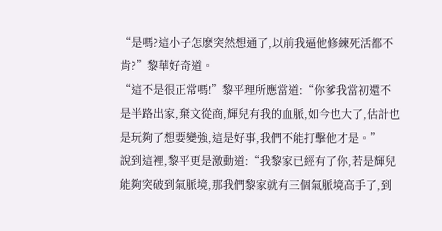“是嗎?這小子怎麽突然想通了,以前我逼他修練死活都不肯?”黎華好奇道。
“這不是很正常嗎!”黎平理所應當道:“你爹我當初還不是半路出家,棄文從商,輝兒有我的血脈,如今也大了,估計也是玩夠了想要變強,這是好事,我們不能打擊他才是。”
說到這裡,黎平更是激動道:“我黎家已經有了你,若是輝兒能夠突破到氣脈境,那我們黎家就有三個氣脈境高手了,到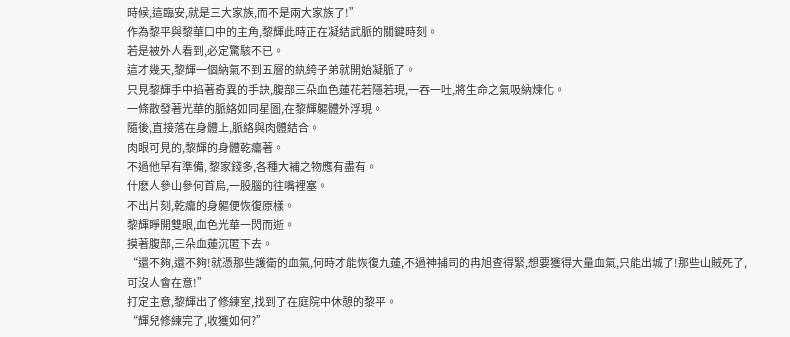時候,這臨安,就是三大家族,而不是兩大家族了!”
作為黎平與黎華口中的主角,黎輝此時正在凝結武脈的關鍵時刻。
若是被外人看到,必定驚駭不已。
這才幾天,黎輝一個納氣不到五層的紈絝子弟就開始凝脈了。
只見黎輝手中掐著奇異的手訣,腹部三朵血色蓮花若隱若現,一吞一吐,將生命之氣吸納煉化。
一條散發著光華的脈絡如同星圖,在黎輝軀體外浮現。
隨後,直接落在身體上,脈絡與肉體結合。
肉眼可見的,黎輝的身體乾癟著。
不過他早有準備, 黎家錢多,各種大補之物應有盡有。
什麽人參山參何首烏,一股腦的往嘴裡塞。
不出片刻,乾癟的身軀便恢復原樣。
黎輝睜開雙眼,血色光華一閃而逝。
摸著腹部,三朵血蓮沉匿下去。
“還不夠,還不夠!就憑那些護衛的血氣,何時才能恢復九蓮,不過神捕司的冉旭查得緊,想要獲得大量血氣,只能出城了!那些山賊死了,可沒人會在意!”
打定主意,黎輝出了修練室,找到了在庭院中休憩的黎平。
“輝兒修練完了,收獲如何?”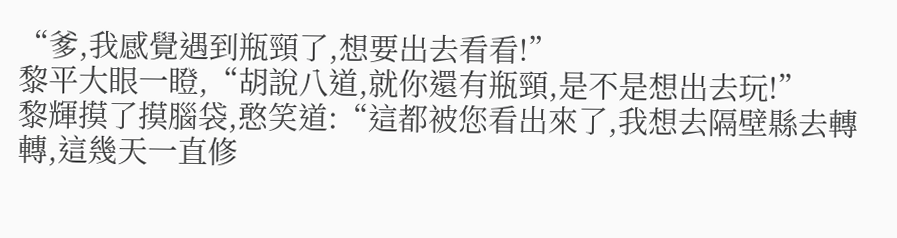“爹,我感覺遇到瓶頸了,想要出去看看!”
黎平大眼一瞪,“胡說八道,就你還有瓶頸,是不是想出去玩!”
黎輝摸了摸腦袋,憨笑道:“這都被您看出來了,我想去隔壁縣去轉轉,這幾天一直修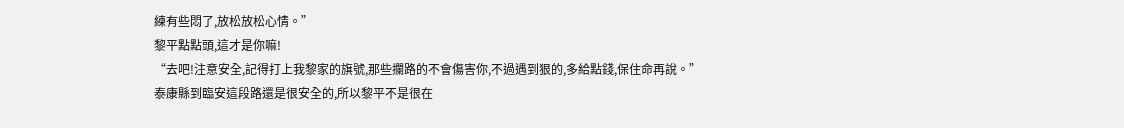練有些悶了,放松放松心情。”
黎平點點頭,這才是你嘛!
“去吧!注意安全,記得打上我黎家的旗號,那些攔路的不會傷害你,不過遇到狠的,多給點錢,保住命再說。”
泰康縣到臨安這段路還是很安全的,所以黎平不是很在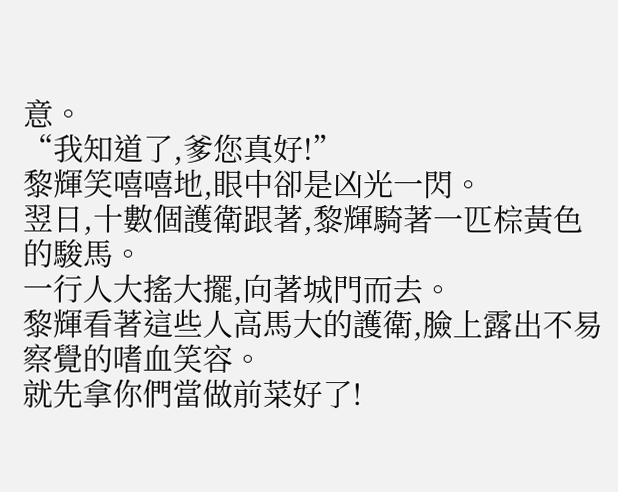意。
“我知道了,爹您真好!”
黎輝笑嘻嘻地,眼中卻是凶光一閃。
翌日,十數個護衛跟著,黎輝騎著一匹棕黃色的駿馬。
一行人大搖大擺,向著城門而去。
黎輝看著這些人高馬大的護衛,臉上露出不易察覺的嗜血笑容。
就先拿你們當做前菜好了!